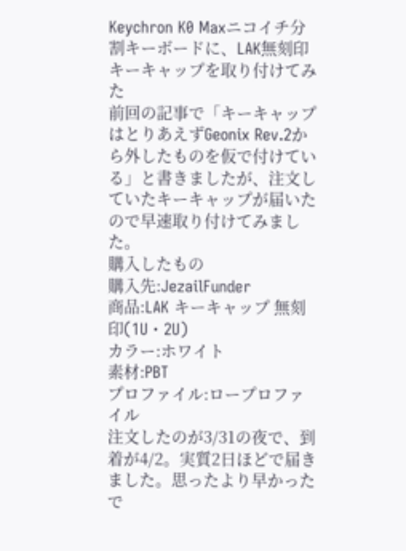Keychron K0 Maxニコイチ分割キーボードに、LAK無刻印キーキャップを取り付けてみた
前回の記事で「キーキャップはとりあえずGeonix Rev.2から外したものを仮で付けている」と書きましたが、注文していたキーキャップが届いたので早速取り付けてみました。
購入したもの
購入先:JezailFunder
商品:LAK キーキャップ 無刻印(1U・2U)
カラー:ホワイト
素材:PBT
プロファイル:ロープロファイル
注文したのが3/31の夜で、到着が4/2。実質2日ほどで届きました。思ったより早かったで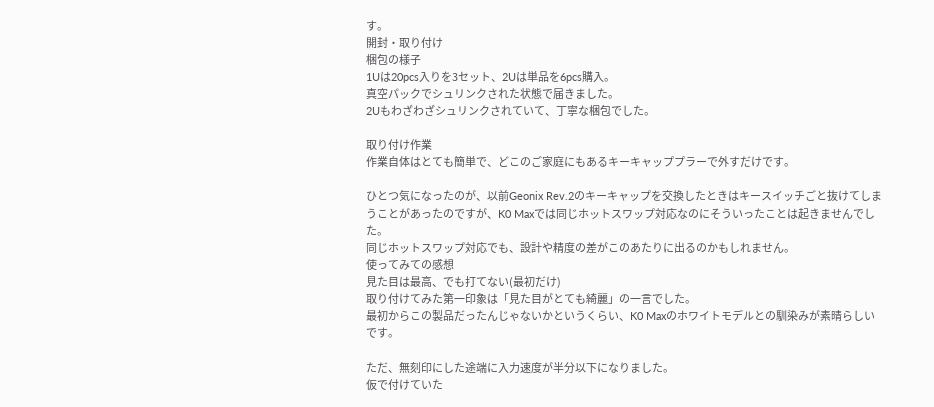す。
開封・取り付け
梱包の様子
1Uは20pcs入りを3セット、2Uは単品を6pcs購入。
真空パックでシュリンクされた状態で届きました。
2Uもわざわざシュリンクされていて、丁寧な梱包でした。

取り付け作業
作業自体はとても簡単で、どこのご家庭にもあるキーキャッププラーで外すだけです。

ひとつ気になったのが、以前Geonix Rev.2のキーキャップを交換したときはキースイッチごと抜けてしまうことがあったのですが、K0 Maxでは同じホットスワップ対応なのにそういったことは起きませんでした。
同じホットスワップ対応でも、設計や精度の差がこのあたりに出るのかもしれません。
使ってみての感想
見た目は最高、でも打てない(最初だけ)
取り付けてみた第一印象は「見た目がとても綺麗」の一言でした。
最初からこの製品だったんじゃないかというくらい、K0 Maxのホワイトモデルとの馴染みが素晴らしいです。

ただ、無刻印にした途端に入力速度が半分以下になりました。
仮で付けていた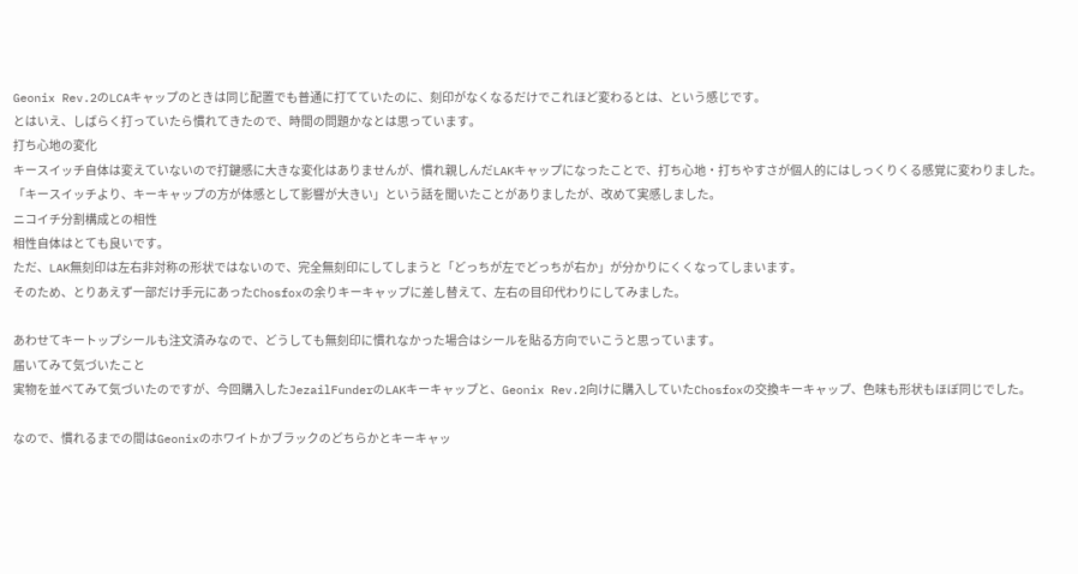Geonix Rev.2のLCAキャップのときは同じ配置でも普通に打てていたのに、刻印がなくなるだけでこれほど変わるとは、という感じです。
とはいえ、しばらく打っていたら慣れてきたので、時間の問題かなとは思っています。
打ち心地の変化
キースイッチ自体は変えていないので打鍵感に大きな変化はありませんが、慣れ親しんだLAKキャップになったことで、打ち心地・打ちやすさが個人的にはしっくりくる感覚に変わりました。
「キースイッチより、キーキャップの方が体感として影響が大きい」という話を聞いたことがありましたが、改めて実感しました。
ニコイチ分割構成との相性
相性自体はとても良いです。
ただ、LAK無刻印は左右非対称の形状ではないので、完全無刻印にしてしまうと「どっちが左でどっちが右か」が分かりにくくなってしまいます。
そのため、とりあえず一部だけ手元にあったChosfoxの余りキーキャップに差し替えて、左右の目印代わりにしてみました。

あわせてキートップシールも注文済みなので、どうしても無刻印に慣れなかった場合はシールを貼る方向でいこうと思っています。
届いてみて気づいたこと
実物を並べてみて気づいたのですが、今回購入したJezailFunderのLAKキーキャップと、Geonix Rev.2向けに購入していたChosfoxの交換キーキャップ、色味も形状もほぼ同じでした。

なので、慣れるまでの間はGeonixのホワイトかブラックのどちらかとキーキャッ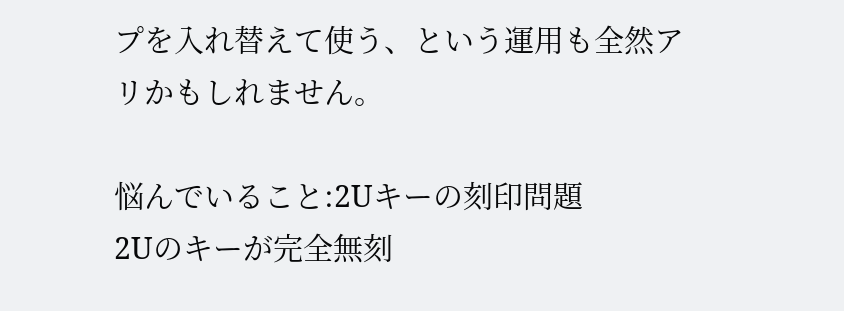プを入れ替えて使う、という運用も全然アリかもしれません。

悩んでいること:2Uキーの刻印問題
2Uのキーが完全無刻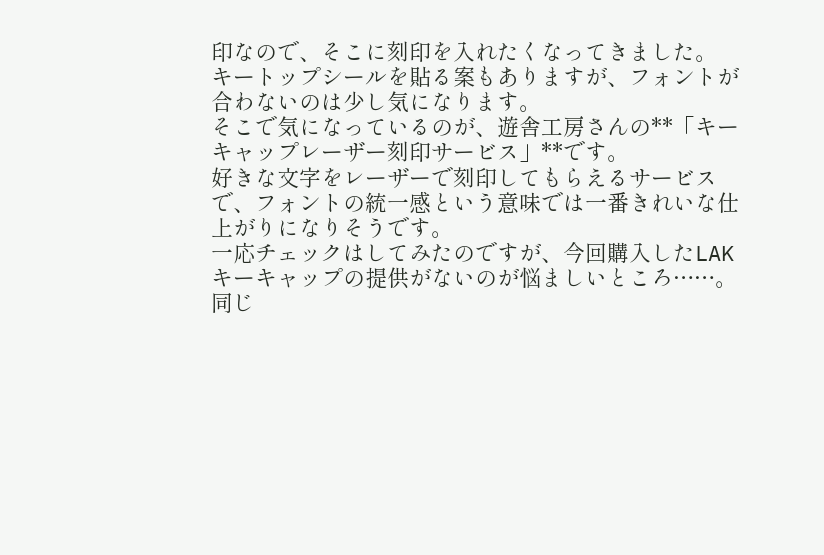印なので、そこに刻印を入れたくなってきました。
キートップシールを貼る案もありますが、フォントが合わないのは少し気になります。
そこで気になっているのが、遊舎工房さんの**「キーキャップレーザー刻印サービス」**です。
好きな文字をレーザーで刻印してもらえるサービスで、フォントの統一感という意味では一番きれいな仕上がりになりそうです。
一応チェックはしてみたのですが、今回購入したLAKキーキャップの提供がないのが悩ましいところ……。
同じ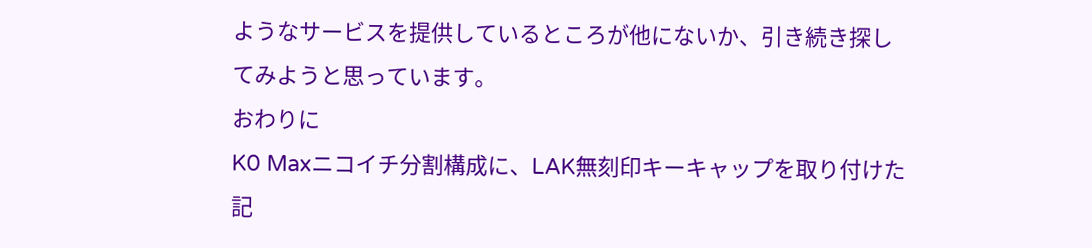ようなサービスを提供しているところが他にないか、引き続き探してみようと思っています。
おわりに
K0 Maxニコイチ分割構成に、LAK無刻印キーキャップを取り付けた記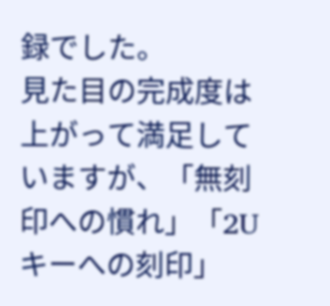録でした。
見た目の完成度は上がって満足していますが、「無刻印への慣れ」「2Uキーへの刻印」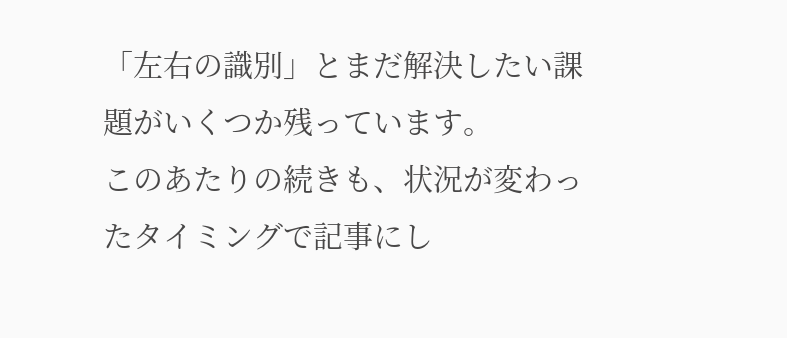「左右の識別」とまだ解決したい課題がいくつか残っています。
このあたりの続きも、状況が変わったタイミングで記事にし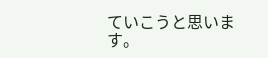ていこうと思います。